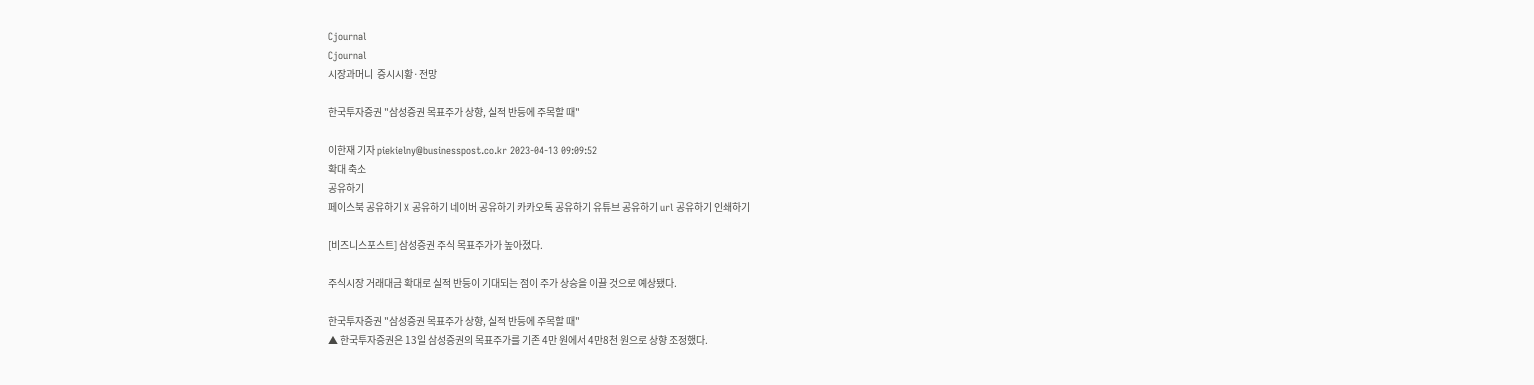Cjournal
Cjournal
시장과머니  증시시황·전망

한국투자증권 "삼성증권 목표주가 상향, 실적 반등에 주목할 때"

이한재 기자 piekielny@businesspost.co.kr 2023-04-13 09:09:52
확대 축소
공유하기
페이스북 공유하기 X 공유하기 네이버 공유하기 카카오톡 공유하기 유튜브 공유하기 url 공유하기 인쇄하기

[비즈니스포스트] 삼성증권 주식 목표주가가 높아졌다.

주식시장 거래대금 확대로 실적 반등이 기대되는 점이 주가 상승을 이끌 것으로 예상됐다.

한국투자증권 "삼성증권 목표주가 상향, 실적 반등에 주목할 때"
▲ 한국투자증권은 13일 삼성증권의 목표주가를 기존 4만 원에서 4만8천 원으로 상향 조정했다.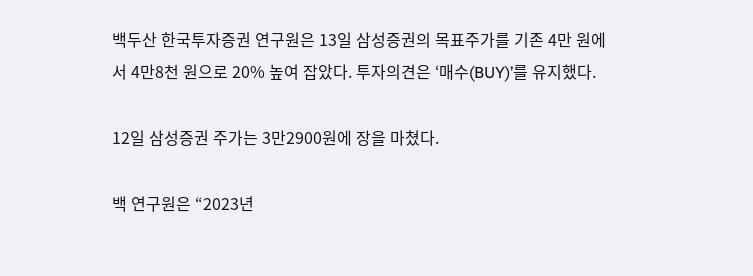백두산 한국투자증권 연구원은 13일 삼성증권의 목표주가를 기존 4만 원에서 4만8천 원으로 20% 높여 잡았다. 투자의견은 ‘매수(BUY)’를 유지했다.

12일 삼성증권 주가는 3만2900원에 장을 마쳤다.

백 연구원은 “2023년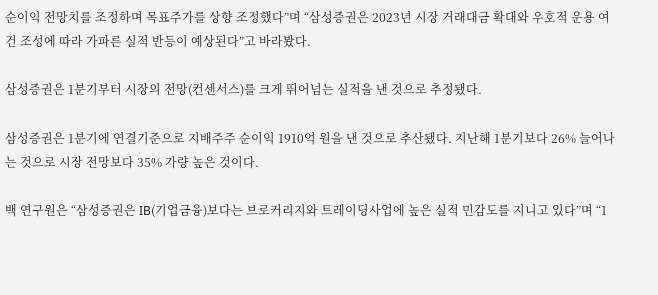순이익 전망치를 조정하며 목표주가를 상향 조정했다”며 “삼성증권은 2023년 시장 거래대금 확대와 우호적 운용 여건 조성에 따라 가파른 실적 반등이 예상된다”고 바라봤다.

삼성증권은 1분기부터 시장의 전망(컨센서스)를 크게 뛰어넘는 실적을 낸 것으로 추정됐다.

삼성증권은 1분기에 연결기준으로 지배주주 순이익 1910억 원을 낸 것으로 추산됐다. 지난해 1분기보다 26% 늘어나는 것으로 시장 전망보다 35% 가량 높은 것이다.

백 연구원은 “삼성증권은 IB(기업금융)보다는 브로커리지와 트레이딩사업에 높은 실적 민감도를 지니고 있다”며 “1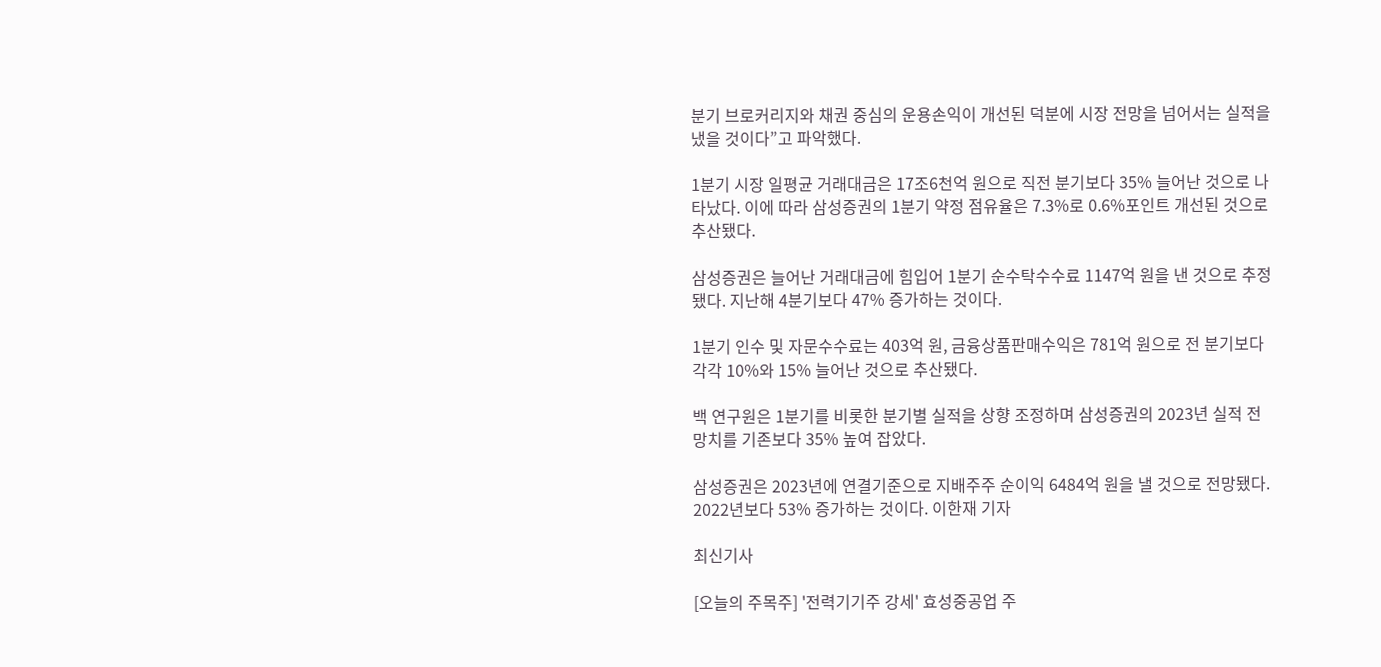분기 브로커리지와 채권 중심의 운용손익이 개선된 덕분에 시장 전망을 넘어서는 실적을 냈을 것이다”고 파악했다.

1분기 시장 일평균 거래대금은 17조6천억 원으로 직전 분기보다 35% 늘어난 것으로 나타났다. 이에 따라 삼성증권의 1분기 약정 점유율은 7.3%로 0.6%포인트 개선된 것으로 추산됐다.

삼성증권은 늘어난 거래대금에 힘입어 1분기 순수탁수수료 1147억 원을 낸 것으로 추정됐다. 지난해 4분기보다 47% 증가하는 것이다.

1분기 인수 및 자문수수료는 403억 원, 금융상품판매수익은 781억 원으로 전 분기보다 각각 10%와 15% 늘어난 것으로 추산됐다.

백 연구원은 1분기를 비롯한 분기별 실적을 상향 조정하며 삼성증권의 2023년 실적 전망치를 기존보다 35% 높여 잡았다.

삼성증권은 2023년에 연결기준으로 지배주주 순이익 6484억 원을 낼 것으로 전망됐다. 2022년보다 53% 증가하는 것이다. 이한재 기자

최신기사

[오늘의 주목주] '전력기기주 강세' 효성중공업 주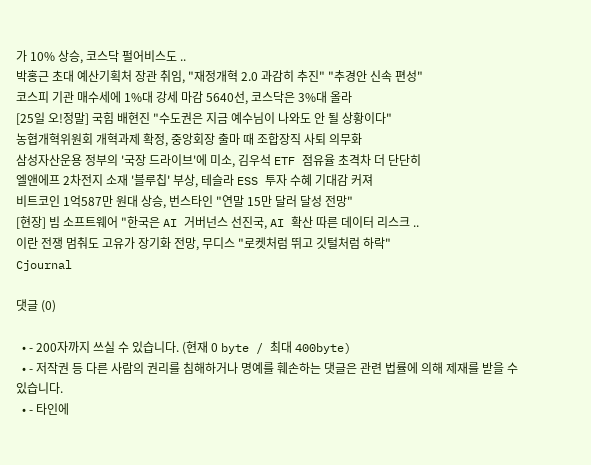가 10% 상승, 코스닥 펄어비스도 ..
박홍근 초대 예산기획처 장관 취임, "재정개혁 2.0 과감히 추진" "추경안 신속 편성"
코스피 기관 매수세에 1%대 강세 마감 5640선, 코스닥은 3%대 올라
[25일 오!정말] 국힘 배현진 "수도권은 지금 예수님이 나와도 안 될 상황이다"
농협개혁위원회 개혁과제 확정, 중앙회장 출마 때 조합장직 사퇴 의무화
삼성자산운용 정부의 '국장 드라이브'에 미소, 김우석 ETF 점유율 초격차 더 단단히
엘앤에프 2차전지 소재 '블루칩' 부상, 테슬라 ESS 투자 수혜 기대감 커져
비트코인 1억587만 원대 상승, 번스타인 "연말 15만 달러 달성 전망"
[현장] 빔 소프트웨어 "한국은 AI 거버넌스 선진국, AI 확산 따른 데이터 리스크 ..
이란 전쟁 멈춰도 고유가 장기화 전망, 무디스 "로켓처럼 뛰고 깃털처럼 하락"
Cjournal

댓글 (0)

  • - 200자까지 쓰실 수 있습니다. (현재 0 byte / 최대 400byte)
  • - 저작권 등 다른 사람의 권리를 침해하거나 명예를 훼손하는 댓글은 관련 법률에 의해 제재를 받을 수 있습니다.
  • - 타인에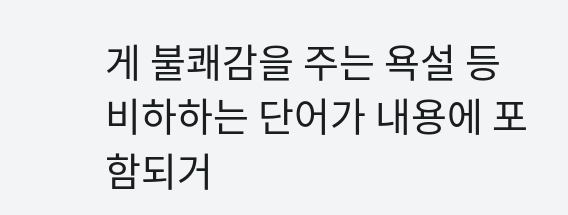게 불쾌감을 주는 욕설 등 비하하는 단어가 내용에 포함되거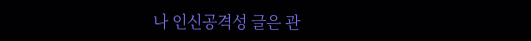나 인신공격성 글은 관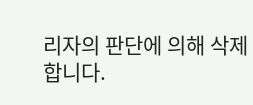리자의 판단에 의해 삭제 합니다.